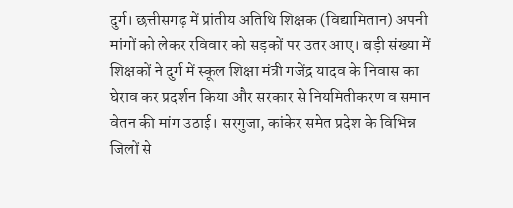दुर्ग। छत्तीसगढ़ में प्रांतीय अतिथि शिक्षक (विद्यामितान) अपनी मांगों को लेकर रविवार को सड़कों पर उतर आए। बड़ी संख्या में शिक्षकों ने दुर्ग में स्कूल शिक्षा मंत्री गजेंद्र यादव के निवास का घेराव कर प्रदर्शन किया और सरकार से नियमितीकरण व समान वेतन की मांग उठाई। सरगुजा, कांकेर समेत प्रदेश के विभिन्न जिलों से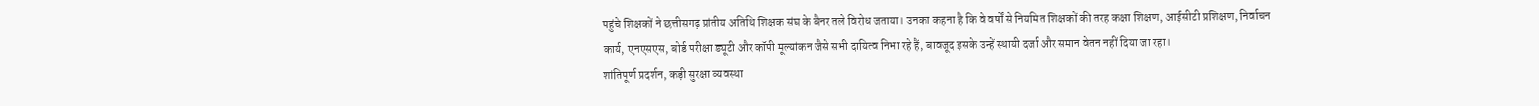पहुंचे शिक्षकों ने छत्तीसगढ़ प्रांतीय अतिथि शिक्षक संघ के बैनर तले विरोध जताया। उनका कहना है कि वे वर्षों से नियमित शिक्षकों की तरह कक्षा शिक्षण, आईसीटी प्रशिक्षण, निर्वाचन कार्य, एनएसएस, बोर्ड परीक्षा ड्यूटी और कॉपी मूल्यांकन जैसे सभी दायित्व निभा रहे हैं, बावजूद इसके उन्हें स्थायी दर्जा और समान वेतन नहीं दिया जा रहा।
शांतिपूर्ण प्रदर्शन, कड़ी सुरक्षा व्यवस्था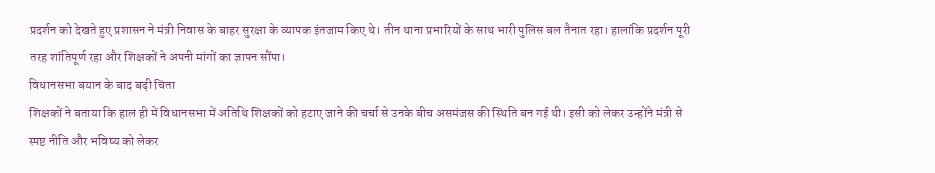प्रदर्शन को देखते हुए प्रशासन ने मंत्री निवास के बाहर सुरक्षा के व्यापक इंतजाम किए थे। तीन थाना प्रभारियों के साथ भारी पुलिस बल तैनात रहा। हालांकि प्रदर्शन पूरी तरह शांतिपूर्ण रहा और शिक्षकों ने अपनी मांगों का ज्ञापन सौंपा।
विधानसभा बयान के बाद बढ़ी चिंता
शिक्षकों ने बताया कि हाल ही में विधानसभा में अतिथि शिक्षकों को हटाए जाने की चर्चा से उनके बीच असमंजस की स्थिति बन गई थी। इसी को लेकर उन्होंने मंत्री से स्पष्ट नीति और भविष्य को लेकर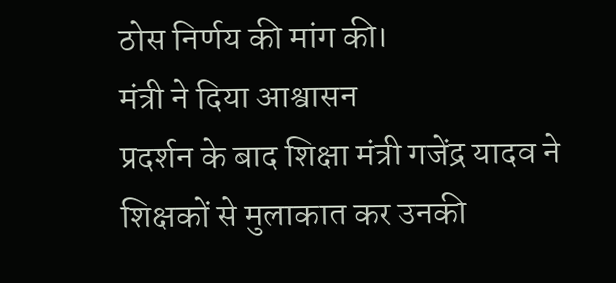ठोस निर्णय की मांग की।
मंत्री ने दिया आश्वासन
प्रदर्शन के बाद शिक्षा मंत्री गजेंद्र यादव ने शिक्षकों से मुलाकात कर उनकी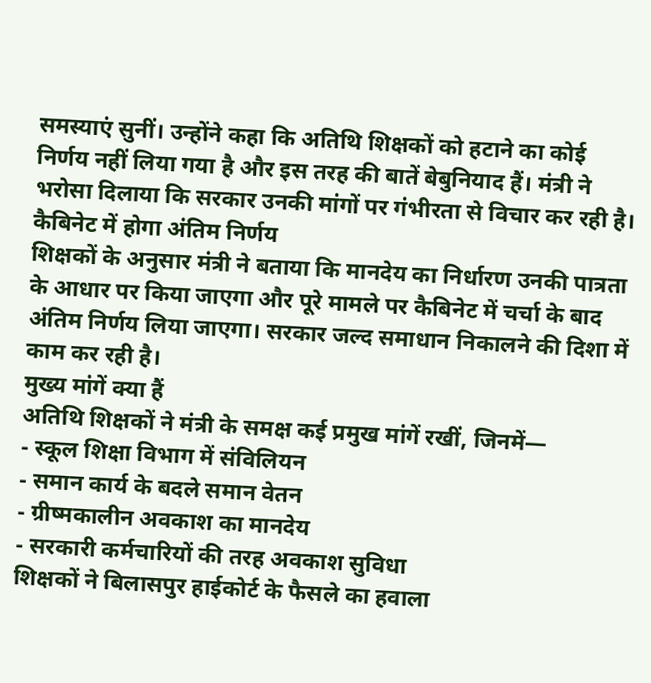समस्याएं सुनीं। उन्होंने कहा कि अतिथि शिक्षकों को हटाने का कोई निर्णय नहीं लिया गया है और इस तरह की बातें बेबुनियाद हैं। मंत्री ने भरोसा दिलाया कि सरकार उनकी मांगों पर गंभीरता से विचार कर रही है।
कैबिनेट में होगा अंतिम निर्णय
शिक्षकों के अनुसार मंत्री ने बताया कि मानदेय का निर्धारण उनकी पात्रता के आधार पर किया जाएगा और पूरे मामले पर कैबिनेट में चर्चा के बाद अंतिम निर्णय लिया जाएगा। सरकार जल्द समाधान निकालने की दिशा में काम कर रही है।
मुख्य मांगें क्या हैं
अतिथि शिक्षकों ने मंत्री के समक्ष कई प्रमुख मांगें रखीं, जिनमें—
- स्कूल शिक्षा विभाग में संविलियन
- समान कार्य के बदले समान वेतन
- ग्रीष्मकालीन अवकाश का मानदेय
- सरकारी कर्मचारियों की तरह अवकाश सुविधा
शिक्षकों ने बिलासपुर हाईकोर्ट के फैसले का हवाला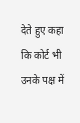देते हुए कहा कि कोर्ट भी उनके पक्ष में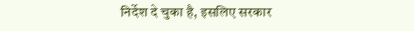निर्देश दे चुका है, इसलिए सरकार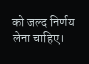को जल्द निर्णय लेना चाहिए।